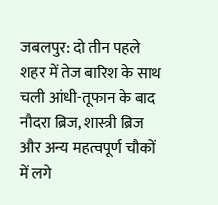जबलपुर: दो तीन पहले शहर में तेज बारिश के साथ चली आंधी-तूफान के बाद नौदरा ब्रिज, शास्त्री ब्रिज और अन्य महत्वपूर्ण चौकों में लगे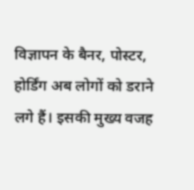विज्ञापन के बैनर, पोस्टर, होर्डिंग अब लोगों को डराने लगे हैं। इसकी मुख्य वजह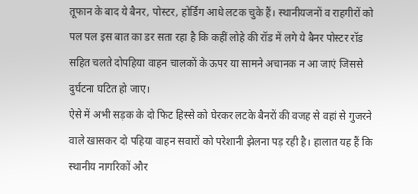तूफान के बाद ये बैनर, पोस्टर, होर्डिंग आधे लटक चुके हैं। स्थानीयजनों व राहगीरों को पल पल इस बात का डर सता रहा है कि कहीं लोहे की रॉड में लगे ये बैनर पोस्टर रॉड सहित चलते दोपहिया वाहन चालकों के ऊपर या सामने अचानक न आ जाएं जिससे दुर्घटना घटित हो जाए।
ऐसे में अभी सड़क के दो फिट हिस्से को घेरकर लटके बैनरों की वजह से वहां से गुजरने वाले खासकर दो पहिया वाहन सवारों को परेशानी झेलना पड़ रही है। हालात यह हैं कि स्थानीय नागरिकों और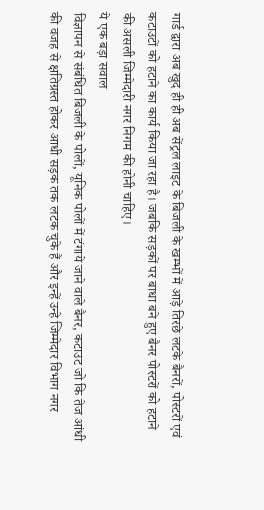गार्ड द्वारा अब खुद ही ही अब सेंट्रल लाइट के बिजली के खम्भों में आड़े तिरछे लटके बैनरों, पोस्टरों एवं कटाउटों को हटाने का कार्य किया जा रहा है। जबकि सड़कों पर बाधा बने हुए बैनर पोस्टरों को हटाने की असली जिम्मेदारी नगर निगम की होनी चाहिए।
ये एक बड़ा सवाल
विज्ञापन से संबंधित बिजली के पोलों, यूनिक पोलों में टंगाये जाने वाले बैनर, कटाउट जो कि तेज आंधी की वजह से क्षतिग्रस्त होकर आधी सड़क तक लटक चुके हैं और इन्हें उन्हे जिम्मेदार विभाग नगर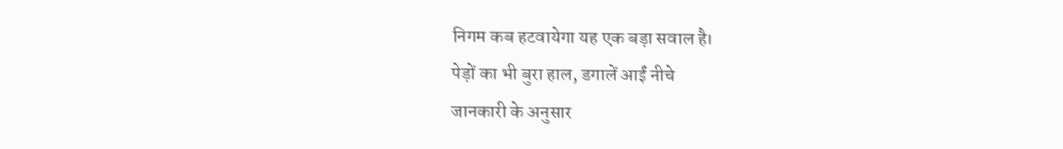निगम कब हटवायेगा यह एक बड़ा सवाल है।
पेड़ों का भी बुरा हाल, डगालें आईं नीचे
जानकारी के अनुसार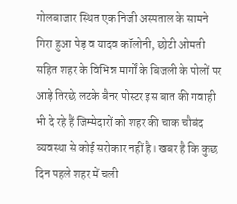गोलबाजार स्थित एक निजी अस्पताल के सामने गिरा हुआ पेड़ व यादव कॉलोनी, छोटी ओमती सहित शहर के विभिन्न मार्गों के बिजली के पोलों पर आड़े तिरछे लटके बैनर पोस्टर इस बात की गवाही भी दे रहे हैं जिम्मेदारों को शहर की चाक चौबंद व्यवस्था से कोई सरोकार नहीं है। खबर है कि कुछ दिन पहले शहर में चली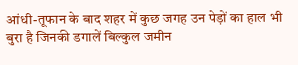आंधी-तूफान के बाद शहर में कुछ जगह उन पेड़ों का हाल भी बुरा है जिनकी डगालें बिल्कुल जमीन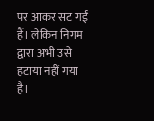पर आकर सट गईं हैं। लेकिन निगम द्वारा अभी उसे हटाया नहीं गया है।